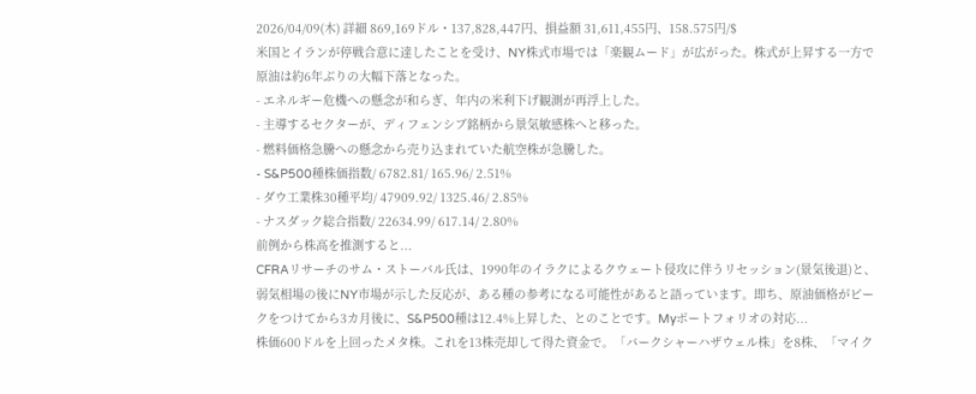2026/04/09(木) 詳細 869,169ドル・137,828,447円、損益額 31,611,455円、158.575円/$
米国とイランが停戦合意に達したことを受け、NY株式市場では「楽観ムード」が広がった。株式が上昇する一方で原油は約6年ぶりの大幅下落となった。
- エネルギー危機への懸念が和らぎ、年内の米利下げ観測が再浮上した。
- 主導するセクターが、ディフェンシブ銘柄から景気敏感株へと移った。
- 燃料価格急騰への懸念から売り込まれていた航空株が急騰した。
- S&P500種株価指数/ 6782.81/ 165.96/ 2.51%
- ダウ工業株30種平均/ 47909.92/ 1325.46/ 2.85%
- ナスダック総合指数/ 22634.99/ 617.14/ 2.80%
前例から株高を推測すると...
CFRAリサーチのサム・ストーバル氏は、1990年のイラクによるクウェート侵攻に伴うリセッション(景気後退)と、弱気相場の後にNY市場が示した反応が、ある種の参考になる可能性があると語っています。即ち、原油価格がピークをつけてから3カ月後に、S&P500種は12.4%上昇した、とのことです。Myポートフォリオの対応...
株価600ドルを上回ったメタ株。これを13株売却して得た資金で。「バークシャーハザウェル株」を8株、「マイク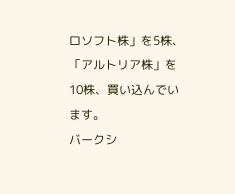ロソフト株」を5株、「アルトリア株」を10株、買い込んでいます。
バークシ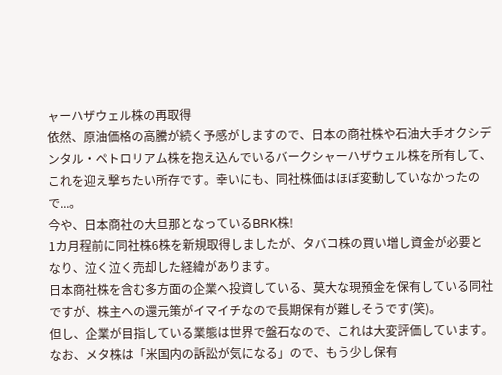ャーハザウェル株の再取得
依然、原油価格の高騰が続く予感がしますので、日本の商社株や石油大手オクシデンタル・ペトロリアム株を抱え込んでいるバークシャーハザウェル株を所有して、これを迎え撃ちたい所存です。幸いにも、同社株価はほぼ変動していなかったので...。
今や、日本商社の大旦那となっているBRK株!
1カ月程前に同社株6株を新規取得しましたが、タバコ株の買い増し資金が必要となり、泣く泣く売却した経緯があります。
日本商社株を含む多方面の企業へ投資している、莫大な現預金を保有している同社ですが、株主への還元策がイマイチなので長期保有が難しそうです(笑)。
但し、企業が目指している業態は世界で盤石なので、これは大変評価しています。
なお、メタ株は「米国内の訴訟が気になる」ので、もう少し保有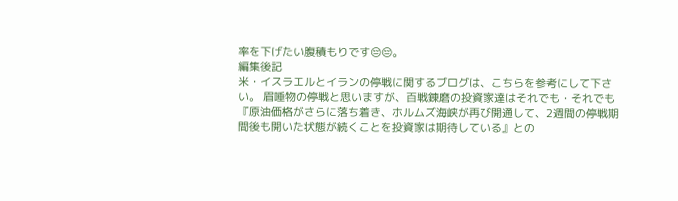率を下げたい腹積もりです😔😔。
編集後記
米・イスラエルとイランの停戦に関するブログは、こちらを参考にして下さい。 眉唾物の停戦と思いますが、百戦錬磨の投資家達はそれでも・それでも『原油価格がさらに落ち着き、ホルムズ海峡が再び開通して、2週間の停戦期間後も開いた状態が続くことを投資家は期待している』との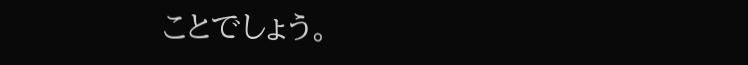ことでしょう。